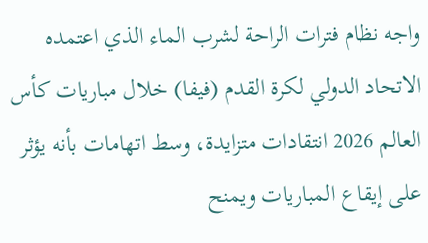واجه نظام فترات الراحة لشرب الماء الذي اعتمده الاتحاد الدولي لكرة القدم (فيفا) خلال مباريات كأس العالم 2026 انتقادات متزايدة، وسط اتهامات بأنه يؤثر على إيقاع المباريات ويمنح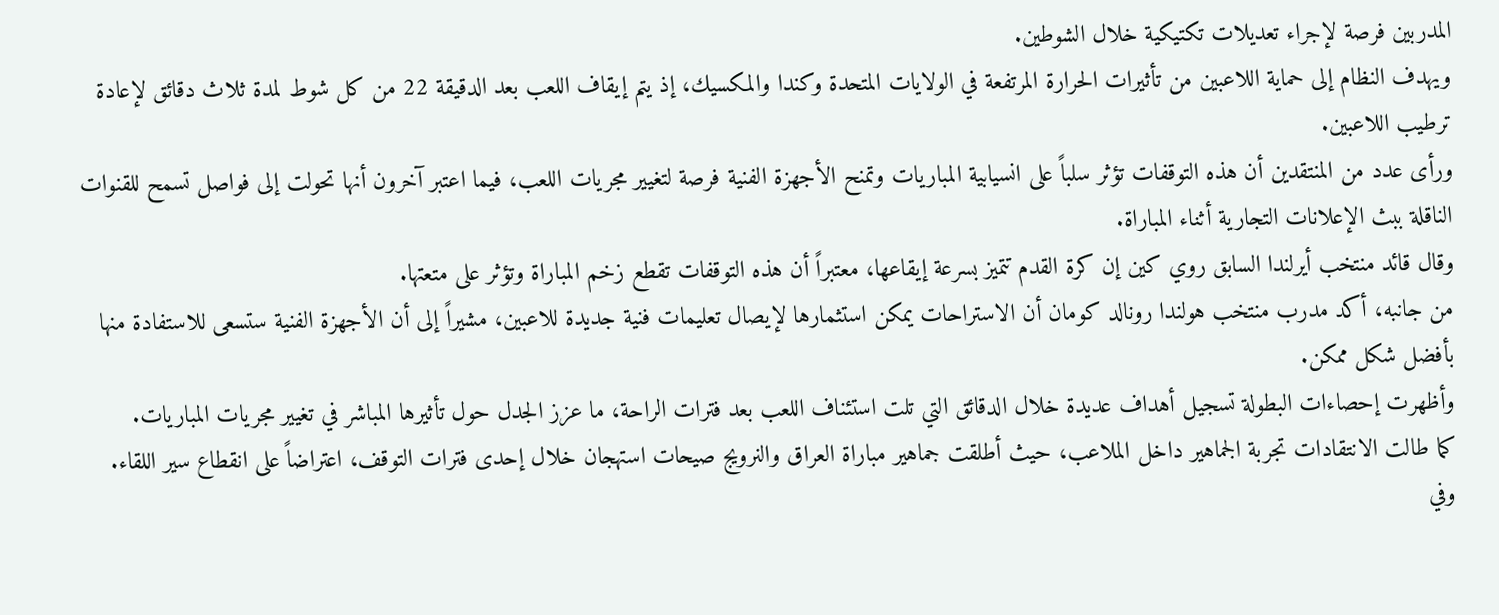المدربين فرصة لإجراء تعديلات تكتيكية خلال الشوطين.
ويهدف النظام إلى حماية اللاعبين من تأثيرات الحرارة المرتفعة في الولايات المتحدة وكندا والمكسيك، إذ يتم إيقاف اللعب بعد الدقيقة 22 من كل شوط لمدة ثلاث دقائق لإعادة ترطيب اللاعبين.
ورأى عدد من المنتقدين أن هذه التوقفات تؤثر سلباً على انسيابية المباريات وتمنح الأجهزة الفنية فرصة لتغيير مجريات اللعب، فيما اعتبر آخرون أنها تحولت إلى فواصل تسمح للقنوات الناقلة ببث الإعلانات التجارية أثناء المباراة.
وقال قائد منتخب أيرلندا السابق روي كين إن كرة القدم تتميز بسرعة إيقاعها، معتبراً أن هذه التوقفات تقطع زخم المباراة وتؤثر على متعتها.
من جانبه، أكد مدرب منتخب هولندا رونالد كومان أن الاستراحات يمكن استثمارها لإيصال تعليمات فنية جديدة للاعبين، مشيراً إلى أن الأجهزة الفنية ستسعى للاستفادة منها بأفضل شكل ممكن.
وأظهرت إحصاءات البطولة تسجيل أهداف عديدة خلال الدقائق التي تلت استئناف اللعب بعد فترات الراحة، ما عزز الجدل حول تأثيرها المباشر في تغيير مجريات المباريات.
كما طالت الانتقادات تجربة الجماهير داخل الملاعب، حيث أطلقت جماهير مباراة العراق والنرويج صيحات استهجان خلال إحدى فترات التوقف، اعتراضاً على انقطاع سير اللقاء.
وفي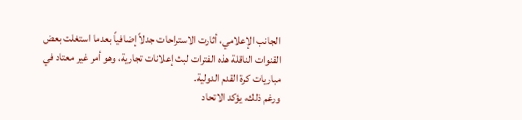الجانب الإعلامي، أثارت الاستراحات جدلاً إضافياً بعدما استغلت بعض القنوات الناقلة هذه الفترات لبث إعلانات تجارية، وهو أمر غير معتاد في مباريات كرة القدم الدولية.
ورغم ذلك، يؤكد الاتحاد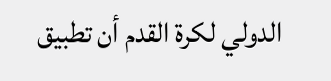الدولي لكرة القدم أن تطبيق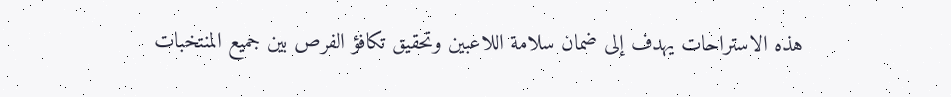هذه الاستراحات يهدف إلى ضمان سلامة اللاعبين وتحقيق تكافؤ الفرص بين جميع المنتخبات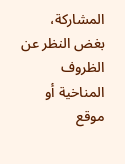المشاركة، بغض النظر عن الظروف المناخية أو موقع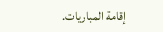إقامة المباريات.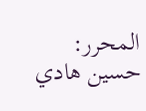المحرر: حسين هادي